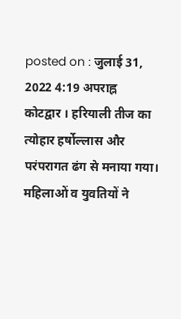posted on : जुलाई 31, 2022 4:19 अपराह्न
कोटद्वार । हरियाली तीज का त्योहार हर्षोल्लास और परंपरागत ढंग से मनाया गया। महिलाओं व युवतियों ने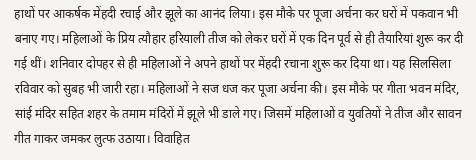हाथों पर आकर्षक मेंहदी रचाई और झूले का आनंद लिया। इस मौके पर पूजा अर्चना कर घरों में पकवान भी बनाए गए। महिलाओं के प्रिय त्यौहार हरियाली तीज को लेकर घरों में एक दिन पूर्व से ही तैयारियां शुरू कर दी गई थीं। शनिवार दोपहर से ही महिलाओं ने अपने हाथों पर मेंहदी रचाना शुरू कर दिया था। यह सिलसिला रविवार को सुबह भी जारी रहा। महिलाओं ने सज धज कर पूजा अर्चना की। इस मौके पर गीता भवन मंदिर, सांई मंदिर सहित शहर के तमाम मंदिरों में झूले भी डाले गए। जिसमें महिलाओं व युवतियों ने तीज और सावन गीत गाकर जमकर लुत्फ उठाया। विवाहित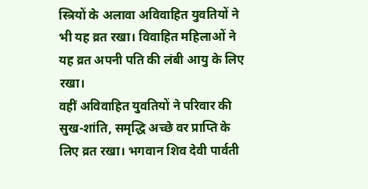स्त्रियों के अलावा अविवाहित युवतियों ने भी यह व्रत रखा। विवाहित महिलाओं ने यह व्रत अपनी पति की लंबी आयु के लिए रखा।
वहीं अविवाहित युवतियों ने परिवार की सुख-शांति, समृद्धि अच्छे वर प्राप्ति के लिए व्रत रखा। भगवान शिव देवी पार्वती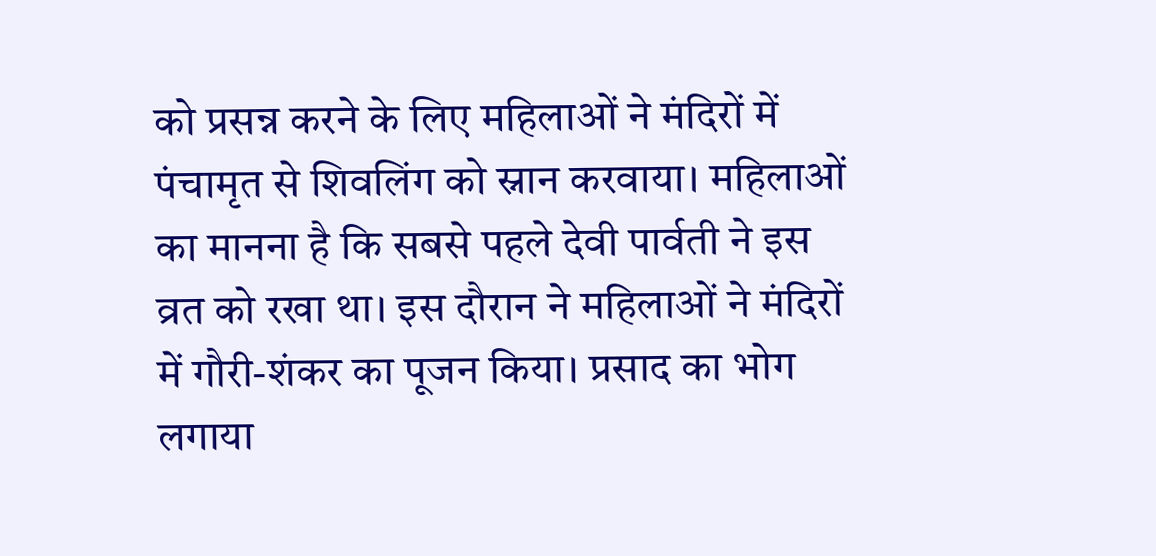को प्रसन्न करने के लिए महिलाओं ने मंदिरों में पंचामृत से शिवलिंग को स्नान करवाया। महिलाओं का मानना है कि सबसे पहले देवी पार्वती ने इस व्रत को रखा था। इस दौरान ने महिलाओं ने मंदिरों में गौरी-शंकर का पूजन किया। प्रसाद का भोग लगाया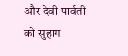और देवी पार्वती को सुहाग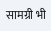सामग्री भी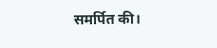समर्पित की।